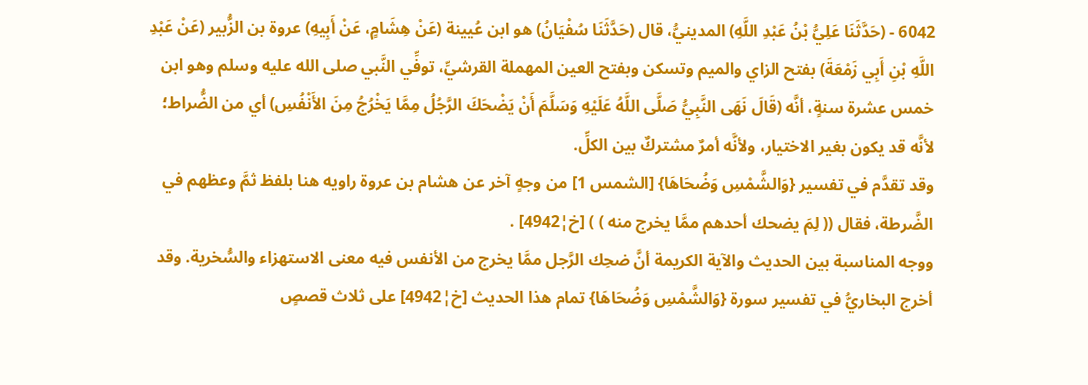6042 - (حَدَّثَنَا عَلِيُّ بْنُ عَبْدِ اللَّهِ) المدينيُّ، قال (حَدَّثَنَا سُفْيَانُ) هو ابن عُيينة (عَنْ هِشَامٍ، عَنْ أَبِيهِ) عروة بن الزُّبير (عَنْ عَبْدِ اللَّهِ بْنِ أَبِي زَمْعَةَ) بفتح الزاي والميم وتسكن وبفتح العين المهملة القرشيِّ، توفِّي النَّبي صلى الله عليه وسلم وهو ابن خمس عشرة سنةٍ، أنَّه (قَالَ نَهَى النَّبِيُّ صَلَّى اللَّهُ عَلَيْهِ وَسَلَّمَ أَنْ يَضْحَكَ الرَّجُلُ مِمَّا يَخْرُجُ مِنَ الأَنْفُسِ) أي من الضُّراط؛ لأنَّه قد يكون بغير الاختيار، ولأنَّه أمرٌ مشتركٌ بين الكلِّ.
وقد تقدَّم في تفسير {وَالشَّمْسِ وَضُحَاهَا} [الشمس 1] من وجهٍ آخر عن هشام بن عروة راويه هنا بلفظ ثمَّ وعظهم في الضَّرطة، فقال (( لِمَ يضحك أحدهم ممَّا يخرج منه ) ) [خ¦4942] .
ووجه المناسبة بين الحديث والآية الكريمة أنَّ ضحِك الرَّجل ممَّا يخرج من الأنفس فيه معنى الاستهزاء والسُّخرية. وقد أخرج البخاريُّ في تفسير سورة {وَالشَّمْسِ وَضُحَاهَا} تمام هذا الحديث [خ¦4942] على ثلاث قصصٍ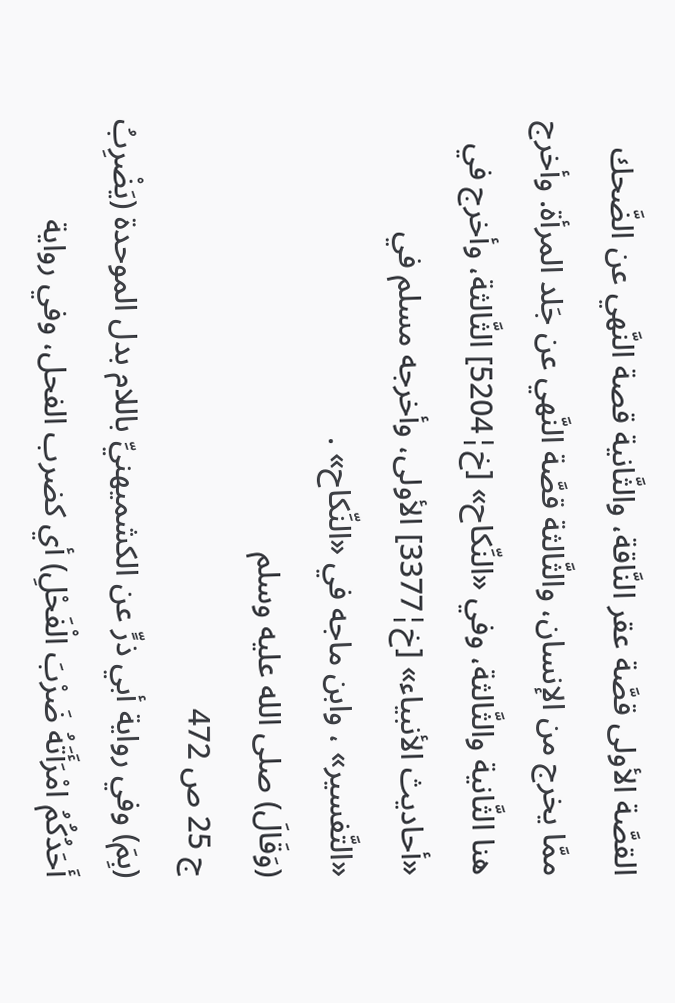القصَّة الأولى قصَّة عقر النَّاقة، والثَّانية قصة النَّهي عن الضَّحك ممَّا يخرج من الإنسان، والثَّالثة قصَّة النَّهي عن جَلد المرأة. وأخرج هنا الثَّانية والثَّالثة، وفي «النِّكاح» [خ¦5204] الثَّالثة، وأخرج في «أحاديث الأنبياء» [خ¦3377] الأولى، وأخرجه مسلم في «التَّفسير» ، وابن ماجه في «النِّكاح» .
(وَقَالَ) صلى الله عليه وسلم
ج 25 ص 472
(بِمَ) وفي رواية أبي ذرٍّ عن الكشميهنيِّ باللام بدل الموحدة (يَضْرِبُ أَحَدُكُمُ امْرَأَتَهُ ضَرْبَ الْفَحْلِ) أي كضرب الفحل، وفي رواية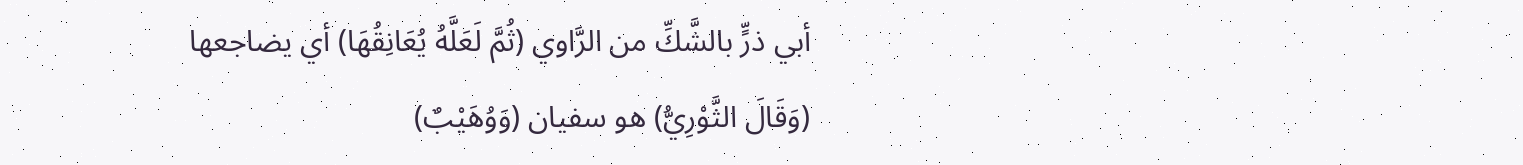أبي ذرٍّ بالشَّكِّ من الرَّاوي (ثُمَّ لَعَلَّهُ يُعَانِقُهَا) أي يضاجعها (وَقَالَ الثَّوْرِيُّ) هو سفيان (وَوُهَيْبٌ)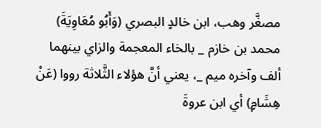مصغَّر وهب، ابن خالدٍ البصري (وَأَبُو مُعَاوِيَةَ) محمد بن خازم _ بالخاء المعجمة والزاي بينهما ألف وآخره ميم _، يعني أنَّ هؤلاء الثَّلاثة رووا (عَنْ هِشَامٍ) أي ابن عروةَ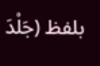بلفظ (جَلْدَ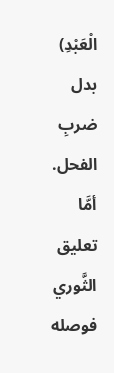الْعَبْدِ) بدل ضربِ الفحل.
أمَّا تعليق الثَّوري فوصله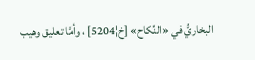البخاريُّ في «النِّكاح» [خ¦5204] ، وأمَّا تعليق وهيب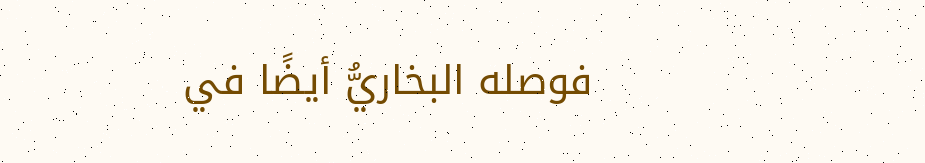فوصله البخاريُّ أيضًا في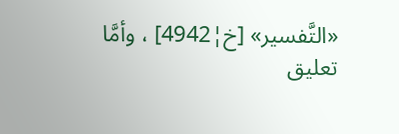«التَّفسير» [خ¦4942] ، وأمَّا تعليق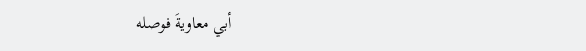أبي معاويةَ فوصله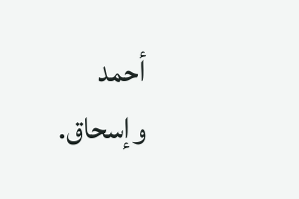أحمد وإسحاق.